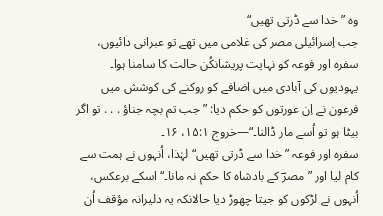وہ ”خدا سے ڈرتی تھیں“
جب اِسرائیلی مصر کی غلامی میں تھے تو عبرانی دائیوں، سفرہ اور فوعہ کو نہایت پریشانکُن حالت کا سامنا ہوا۔ یہودیوں کی آبادی میں اضافے کو روکنے کی کوشش میں فرعون نے اِن عورتوں کو حکم دیا: ”جب تم بچہ جناؤ . . . تو اگر بیٹا ہو تو اُسے مار ڈالنا۔“—خروج ۱۵:۱، ۱۶۔
سفرہ اور فوعہ ”خدا سے ڈرتی تھیں“ لہٰذا، اُنہوں نے ہمت سے کام لیا اور ”مصرؔ کے بادشاہ کا حکم نہ مانا۔“ اسکے برعکس، اُنہوں نے لڑکوں کو جیتا چھوڑ دیا حالانکہ یہ دلیرانہ مؤقف اُن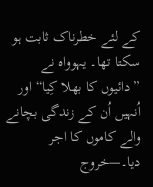کے لئے خطرناک ثابت ہو سکتا تھا۔ یہوواہ نے ”دائیوں کا بھلا کِیا“ اور اُنہیں اُن کے زندگی بچانے والے کاموں کا اجر دیا۔—خروج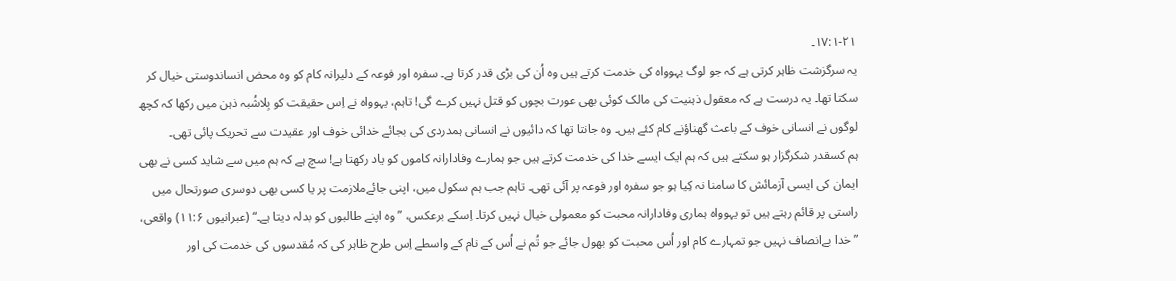۱۷:۱-۲۱۔
یہ سرگزشت ظاہر کرتی ہے کہ جو لوگ یہوواہ کی خدمت کرتے ہیں وہ اُن کی بڑی قدر کرتا ہے۔ سفرہ اور فوعہ کے دلیرانہ کام کو وہ محض انساندوستی خیال کر سکتا تھا۔ یہ درست ہے کہ معقول ذہنیت کی مالک کوئی بھی عورت بچوں کو قتل نہیں کرے گی! تاہم، یہوواہ نے اِس حقیقت کو بِلاشُبہ ذہن میں رکھا کہ کچھ لوگوں نے انسانی خوف کے باعث گھناؤنے کام کئے ہیں۔ وہ جانتا تھا کہ دائیوں نے انسانی ہمدردی کی بجائے خدائی خوف اور عقیدت سے تحریک پائی تھی۔
ہم کسقدر شکرگزار ہو سکتے ہیں کہ ہم ایک ایسے خدا کی خدمت کرتے ہیں جو ہمارے وفادارانہ کاموں کو یاد رکھتا ہے! سچ ہے کہ ہم میں سے شاید کسی نے بھی ایمان کی ایسی آزمائش کا سامنا نہ کِیا ہو جو سفرہ اور فوعہ پر آئی تھی۔ تاہم جب ہم سکول میں، اپنی جائےملازمت پر یا کسی بھی دوسری صورتحال میں راستی پر قائم رہتے ہیں تو یہوواہ ہماری وفادارانہ محبت کو معمولی خیال نہیں کرتا۔ اِسکے برعکس، ”وہ اپنے طالبوں کو بدلہ دیتا ہے۔“ (عبرانیوں ۱۱:۶) واقعی، ”خدا بےانصاف نہیں جو تمہارے کام اور اُس محبت کو بھول جائے جو تُم نے اُس کے نام کے واسطے اِس طرح ظاہر کی کہ مُقدسوں کی خدمت کی اور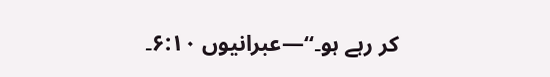کر رہے ہو۔“—عبرانیوں ۶:۱۰۔